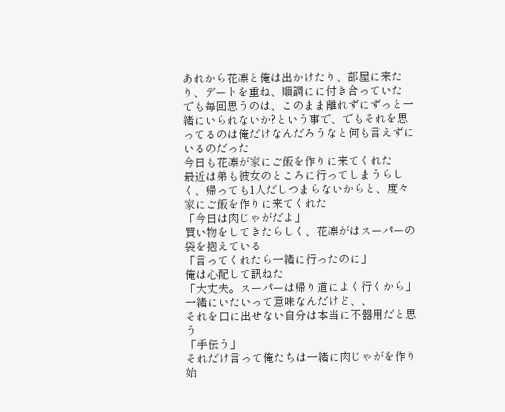あれから花凛と俺は出かけたり、部屋に来たり、デートを重ね、順調にに付き合っていた
でも毎回思うのは、このまま離れずにずっと一緒にいられないか?という事で、でもそれを思ってるのは俺だけなんだろうなと何も言えずにいるのだった
今日も花凛が家にご飯を作りに来てくれた
最近は弟も彼女のところに行ってしまうらしく、帰っても1人だしつまらないからと、度々家にご飯を作りに来てくれた
「今日は肉じゃがだよ」
買い物をしてきたらしく、花凛がはスーパーの袋を抱えている
「言ってくれたら一緒に行ったのに」
俺は心配して訊ねた
「大丈夫。スーパーは帰り道によく行くから」
一緒にいたいって意味なんだけど、、
それを口に出せない自分は本当に不器用だと思う
「手伝う」
それだけ言って俺たちは一緒に肉じゃがを作り始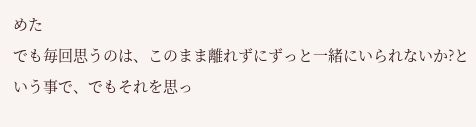めた
でも毎回思うのは、このまま離れずにずっと一緒にいられないか?という事で、でもそれを思っ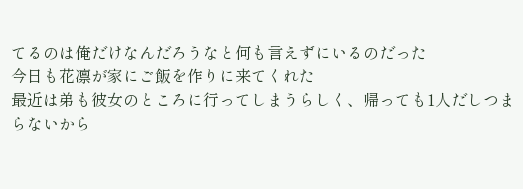てるのは俺だけなんだろうなと何も言えずにいるのだった
今日も花凛が家にご飯を作りに来てくれた
最近は弟も彼女のところに行ってしまうらしく、帰っても1人だしつまらないから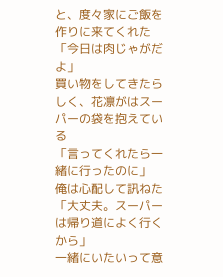と、度々家にご飯を作りに来てくれた
「今日は肉じゃがだよ」
買い物をしてきたらしく、花凛がはスーパーの袋を抱えている
「言ってくれたら一緒に行ったのに」
俺は心配して訊ねた
「大丈夫。スーパーは帰り道によく行くから」
一緒にいたいって意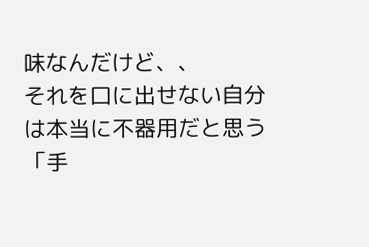味なんだけど、、
それを口に出せない自分は本当に不器用だと思う
「手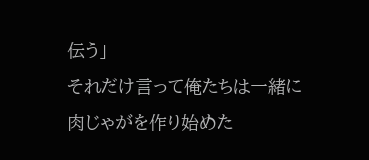伝う」
それだけ言って俺たちは一緒に肉じゃがを作り始めた